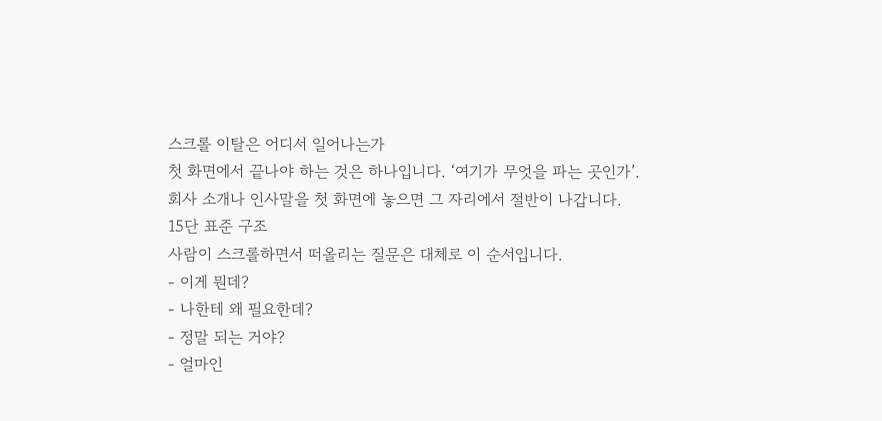스크롤 이탈은 어디서 일어나는가
첫 화면에서 끝나야 하는 것은 하나입니다. ‘여기가 무엇을 파는 곳인가’.
회사 소개나 인사말을 첫 화면에 놓으면 그 자리에서 절반이 나갑니다.
15단 표준 구조
사람이 스크롤하면서 떠올리는 질문은 대체로 이 순서입니다.
- 이게 뭔데?
- 나한테 왜 필요한데?
- 정말 되는 거야?
- 얼마인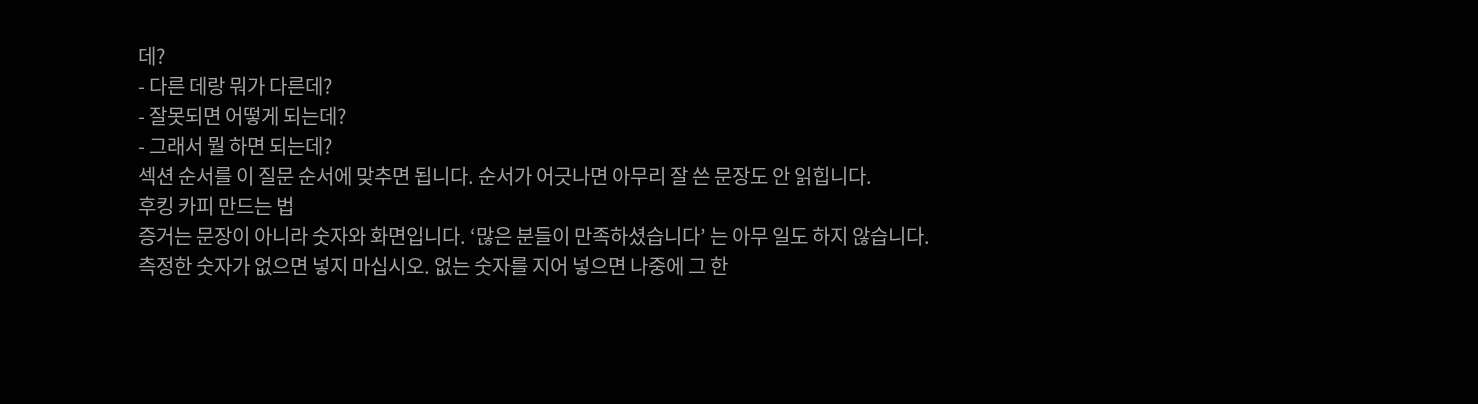데?
- 다른 데랑 뭐가 다른데?
- 잘못되면 어떻게 되는데?
- 그래서 뭘 하면 되는데?
섹션 순서를 이 질문 순서에 맞추면 됩니다. 순서가 어긋나면 아무리 잘 쓴 문장도 안 읽힙니다.
후킹 카피 만드는 법
증거는 문장이 아니라 숫자와 화면입니다. ‘많은 분들이 만족하셨습니다’ 는 아무 일도 하지 않습니다.
측정한 숫자가 없으면 넣지 마십시오. 없는 숫자를 지어 넣으면 나중에 그 한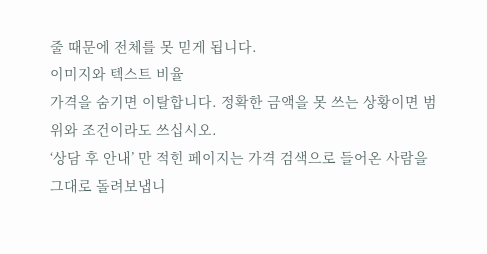줄 때문에 전체를 못 믿게 됩니다.
이미지와 텍스트 비율
가격을 숨기면 이탈합니다. 정확한 금액을 못 쓰는 상황이면 범위와 조건이라도 쓰십시오.
‘상담 후 안내’ 만 적힌 페이지는 가격 검색으로 들어온 사람을 그대로 돌려보냅니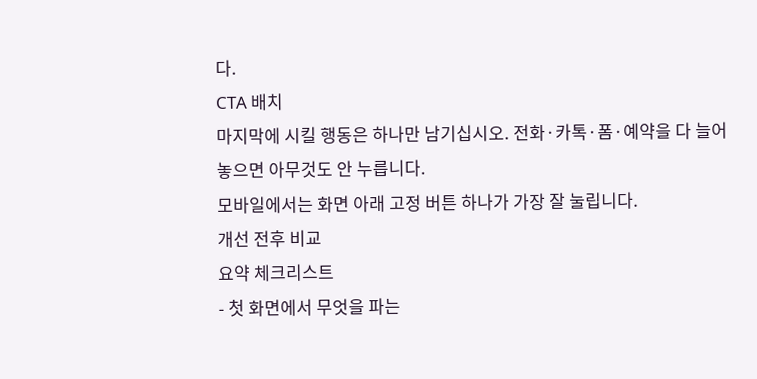다.
CTA 배치
마지막에 시킬 행동은 하나만 남기십시오. 전화·카톡·폼·예약을 다 늘어놓으면 아무것도 안 누릅니다.
모바일에서는 화면 아래 고정 버튼 하나가 가장 잘 눌립니다.
개선 전후 비교
요약 체크리스트
- 첫 화면에서 무엇을 파는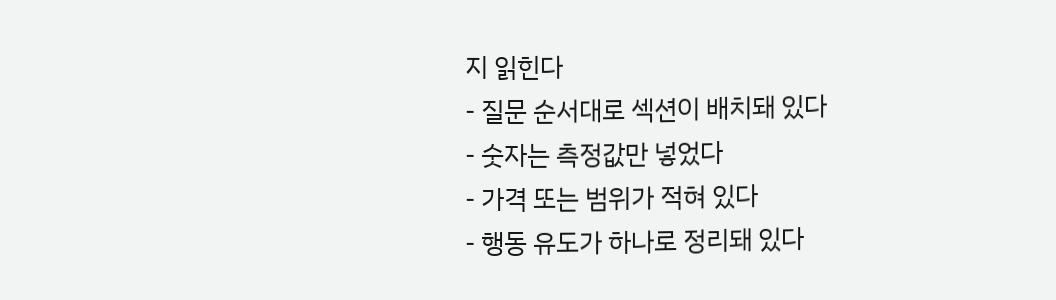지 읽힌다
- 질문 순서대로 섹션이 배치돼 있다
- 숫자는 측정값만 넣었다
- 가격 또는 범위가 적혀 있다
- 행동 유도가 하나로 정리돼 있다